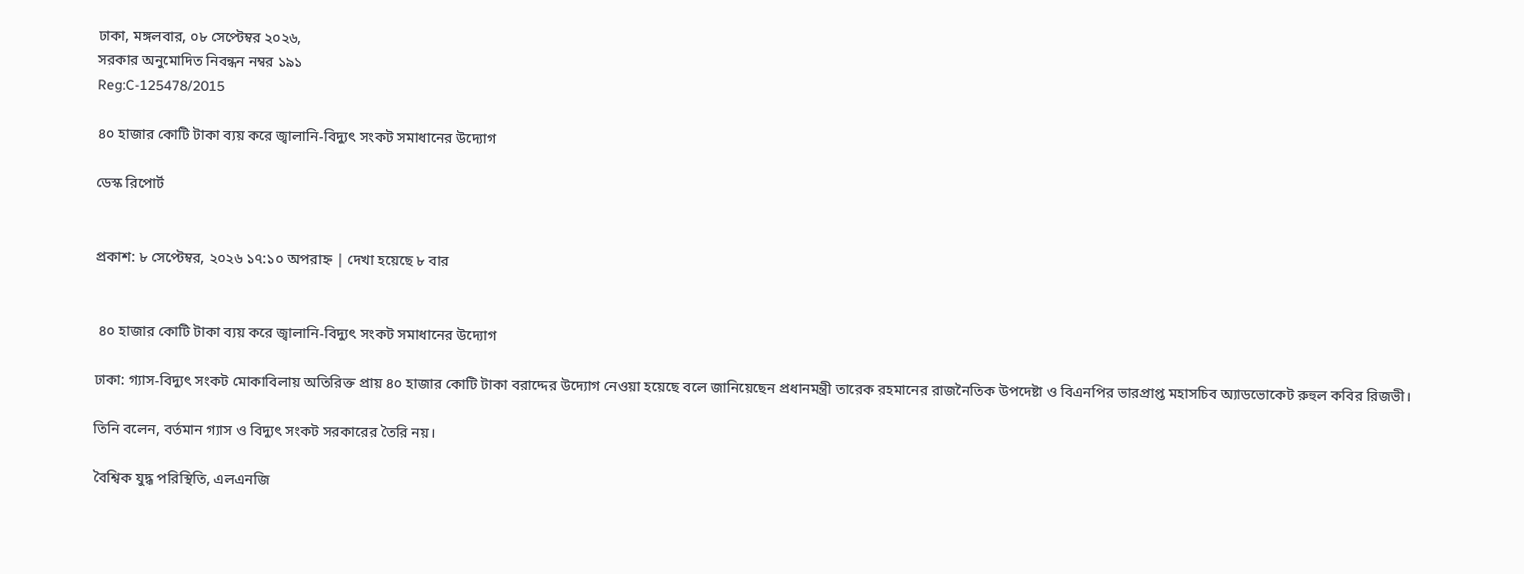ঢাকা, মঙ্গলবার, ০৮ সেপ্টেম্বর ২০২৬,
সরকার অনুমোদিত নিবন্ধন নম্বর ১৯১
Reg:C-125478/2015

৪০ হাজার কোটি টাকা ব্যয় করে জ্বালানি-বিদ্যুৎ সংকট সমাধানের উদ্যোগ

ডেস্ক রিপোর্ট


প্রকাশ: ৮ সেপ্টেম্বর, ২০২৬ ১৭:১০ অপরাহ্ন | দেখা হয়েছে ৮ বার


 ৪০ হাজার কোটি টাকা ব্যয় করে জ্বালানি-বিদ্যুৎ সংকট সমাধানের উদ্যোগ

ঢাকা: গ্যাস-বিদ্যুৎ সংকট মোকাবিলায় অতিরিক্ত প্রায় ৪০ হাজার কোটি টাকা বরাদ্দের উদ্যোগ নেওয়া হয়েছে বলে জানিয়েছেন প্রধানমন্ত্রী তারেক রহমানের রাজনৈতিক উপদেষ্টা ও বিএনপির ভারপ্রাপ্ত মহাসচিব অ্যাডভোকেট রুহুল কবির রিজভী।

তিনি বলেন, বর্তমান গ্যাস ও বিদ্যুৎ সংকট সরকারের তৈরি নয়।

বৈশ্বিক যুদ্ধ পরিস্থিতি, এলএনজি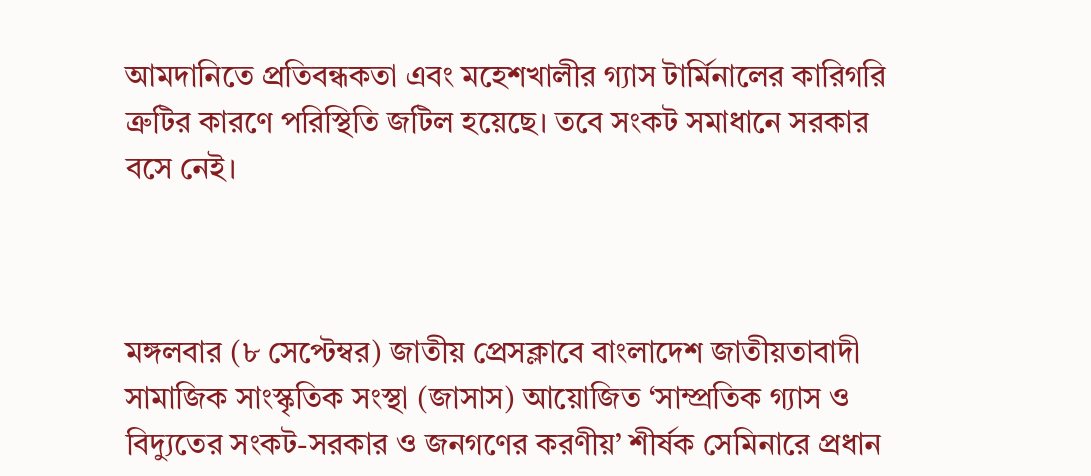আমদানিতে প্রতিবন্ধকতা এবং মহেশখালীর গ্যাস টার্মিনালের কারিগরি ত্রুটির কারণে পরিস্থিতি জটিল হয়েছে। তবে সংকট সমাধানে সরকার বসে নেই।



মঙ্গলবার (৮ সেপ্টেম্বর) জাতীয় প্রেসক্লাবে বাংলাদেশ জাতীয়তাবাদী সামাজিক সাংস্কৃতিক সংস্থা (জাসাস) আয়োজিত ‘সাম্প্রতিক গ্যাস ও বিদ্যুতের সংকট-সরকার ও জনগণের করণীয়’ শীর্ষক সেমিনারে প্রধান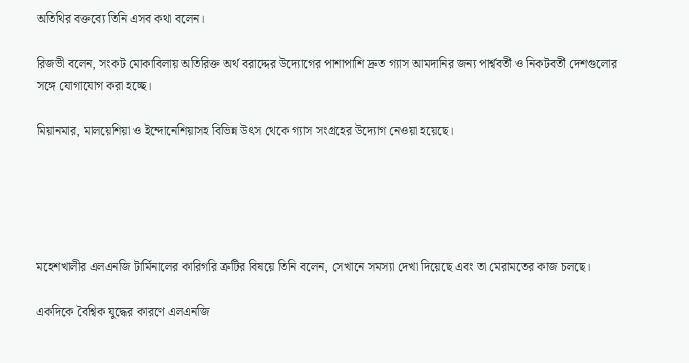অতিথির বক্তব্যে তিনি এসব কথা বলেন।

রিজভী বলেন, সংকট মোকাবিলায় অতিরিক্ত অর্থ বরাদ্দের উদ্যোগের পাশাপাশি দ্রুত গ্যাস আমদানির জন্য পার্শ্ববর্তী ও নিকটবর্তী দেশগুলোর সঙ্গে যোগাযোগ করা হচ্ছে।

মিয়ানমার, মালয়েশিয়া ও ইন্দোনেশিয়াসহ বিভিন্ন উৎস থেকে গ্যাস সংগ্রহের উদ্যোগ নেওয়া হয়েছে।





মহেশখালীর এলএনজি টার্মিনালের কারিগরি ত্রুটির বিষয়ে তিনি বলেন, সেখানে সমস্যা দেখা দিয়েছে এবং তা মেরামতের কাজ চলছে।

একদিকে বৈশ্বিক যুদ্ধের কারণে এলএনজি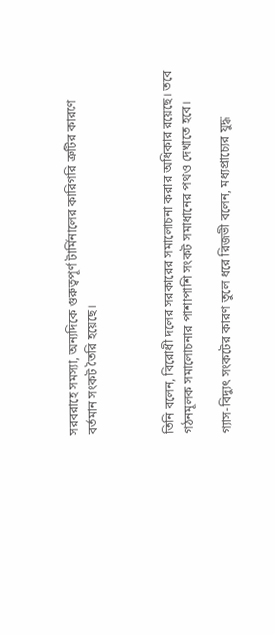সরবরাহে সমস্যা, অন্যদিকে গুরুত্বপূর্ণ টার্মিনালের কারিগরি ত্রুটির কারণে বর্তমান সংকট তৈরি হয়েছে।



তিনি বলেন, বিরোধী দলের সরকারের সমালোচনা করার অধিকার রয়েছে। তবে গঠনমূলক সমালোচনার পাশাপাশি সংকট সমাধানের পথও দেখাতে হবে।

গ্যাস-বিদ্যুৎ সংকটের কারণ তুলে ধরে রিজভী বলেন, মধ্যপ্রাচ্যের যুদ্ধ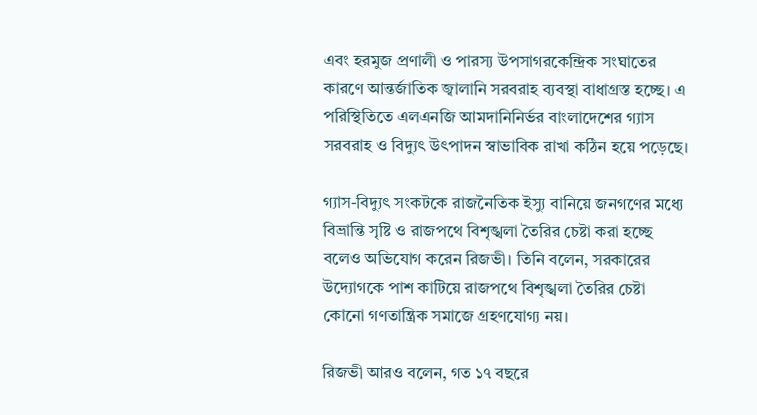এবং হরমুজ প্রণালী ও পারস্য উপসাগরকেন্দ্রিক সংঘাতের কারণে আন্তর্জাতিক জ্বালানি সরবরাহ ব্যবস্থা বাধাগ্রস্ত হচ্ছে। এ পরিস্থিতিতে এলএনজি আমদানিনির্ভর বাংলাদেশের গ্যাস সরবরাহ ও বিদ্যুৎ উৎপাদন স্বাভাবিক রাখা কঠিন হয়ে পড়েছে।

গ্যাস-বিদ্যুৎ সংকটকে রাজনৈতিক ইস্যু বানিয়ে জনগণের মধ্যে বিভ্রান্তি সৃষ্টি ও রাজপথে বিশৃঙ্খলা তৈরির চেষ্টা করা হচ্ছে বলেও অভিযোগ করেন রিজভী। তিনি বলেন, সরকারের উদ্যোগকে পাশ কাটিয়ে রাজপথে বিশৃঙ্খলা তৈরির চেষ্টা কোনো গণতান্ত্রিক সমাজে গ্রহণযোগ্য নয়।

রিজভী আরও বলেন, গত ১৭ বছরে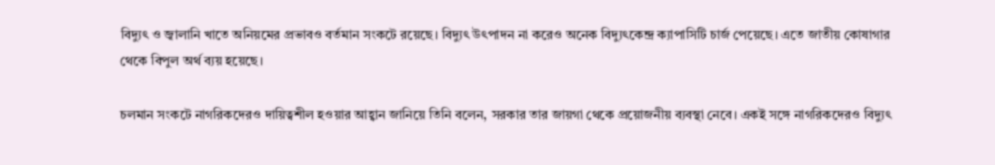বিদ্যুৎ ও জ্বালানি খাতে অনিয়মের প্রভাবও বর্তমান সংকটে রয়েছে। বিদ্যুৎ উৎপাদন না করেও অনেক বিদ্যুৎকেন্দ্র ক্যাপাসিটি চার্জ পেয়েছে। এতে জাতীয় কোষাগার থেকে বিপুল অর্থ ব্যয় হয়েছে।

চলমান সংকটে নাগরিকদেরও দায়িত্বশীল হওয়ার আহ্বান জানিয়ে তিনি বলেন, সরকার তার জায়গা থেকে প্রয়োজনীয় ব্যবস্থা নেবে। একই সঙ্গে নাগরিকদেরও বিদ্যুৎ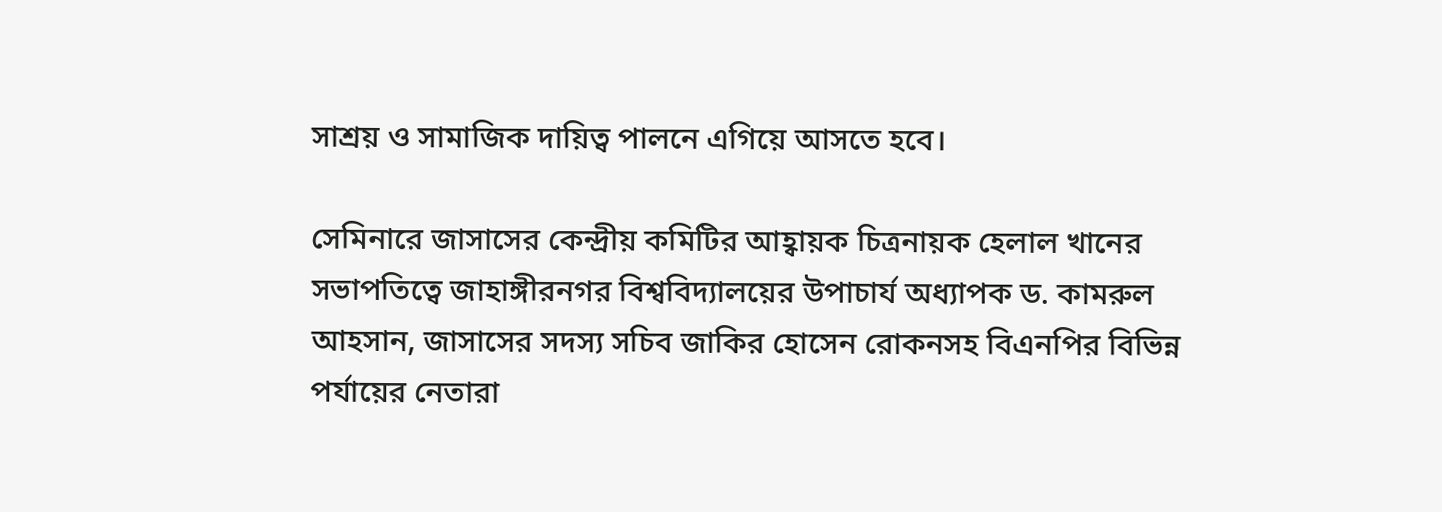সাশ্রয় ও সামাজিক দায়িত্ব পালনে এগিয়ে আসতে হবে।

সেমিনারে জাসাসের কেন্দ্রীয় কমিটির আহ্বায়ক চিত্রনায়ক হেলাল খানের সভাপতিত্বে জাহাঙ্গীরনগর বিশ্ববিদ্যালয়ের উপাচার্য অধ্যাপক ড. কামরুল আহসান, জাসাসের সদস্য সচিব জাকির হোসেন রোকনসহ বিএনপির বিভিন্ন পর্যায়ের নেতারা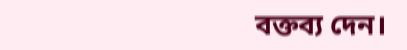বক্তব্য দেন।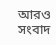আরও সংবাদ